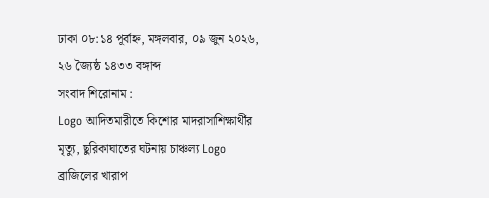ঢাকা ০৮:১৪ পূর্বাহ্ন, মঙ্গলবার, ০৯ জুন ২০২৬, ২৬ জ্যৈষ্ঠ ১৪৩৩ বঙ্গাব্দ
সংবাদ শিরোনাম :
Logo আদিতমারীতে কিশোর মাদরাসাশিক্ষার্থীর মৃত্যু, ছুরিকাঘাতের ঘটনায় চাঞ্চল্য Logo ব্রাজিলের খারাপ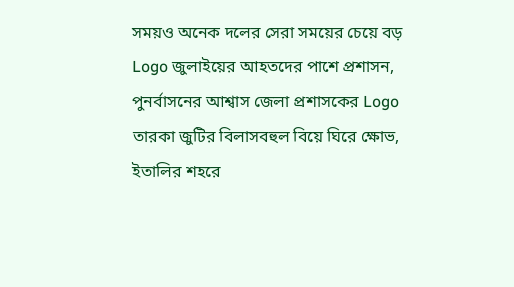সময়ও অনেক দলের সেরা সময়ের চেয়ে বড় Logo জুলাইয়ের আহতদের পাশে প্রশাসন, পুনর্বাসনের আশ্বাস জেলা প্রশাসকের Logo তারকা জুটির বিলাসবহুল বিয়ে ঘিরে ক্ষোভ, ইতালির শহরে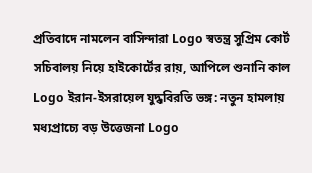প্রতিবাদে নামলেন বাসিন্দারা Logo স্বতন্ত্র সুপ্রিম কোর্ট সচিবালয় নিয়ে হাইকোর্টের রায়, আপিলে শুনানি কাল Logo ইরান-ইসরায়েল যুদ্ধবিরতি ভঙ্গ: নতুন হামলায় মধ্যপ্রাচ্যে বড় উত্তেজনা Logo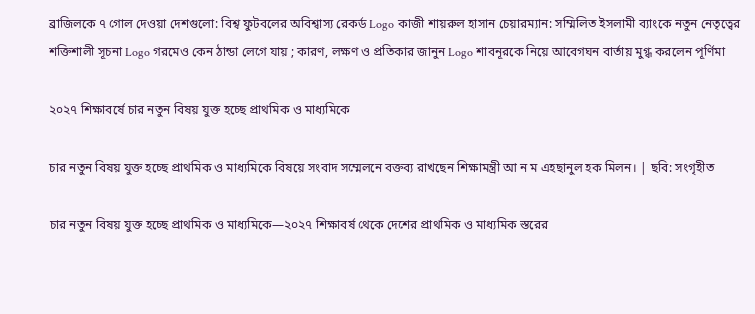ব্রাজিলকে ৭ গোল দেওয়া দেশগুলো: বিশ্ব ফুটবলের অবিশ্বাস্য রেকর্ড Logo কাজী শায়রুল হাসান চেয়ারম্যান: সম্মিলিত ইসলামী ব্যাংকে নতুন নেতৃত্বের শক্তিশালী সূচনা Logo গরমেও কেন ঠান্ডা লেগে যায় ; কারণ, লক্ষণ ও প্রতিকার জানুন Logo শাবনূরকে নিয়ে আবেগঘন বার্তায় মুগ্ধ করলেন পূর্ণিমা

২০২৭ শিক্ষাবর্ষে চার নতুন বিষয় যুক্ত হচ্ছে প্রাথমিক ও মাধ্যমিকে

চার নতুন বিষয় যুক্ত হচ্ছে প্রাথমিক ও মাধ্যমিকে বিষয়ে সংবাদ সম্মেলনে বক্তব্য রাখছেন শিক্ষামন্ত্রী আ ন ম এহছানুল হক মিলন। | ছবি: সংগৃহীত

চার নতুন বিষয় যুক্ত হচ্ছে প্রাথমিক ও মাধ্যমিকে—২০২৭ শিক্ষাবর্ষ থেকে দেশের প্রাথমিক ও মাধ্যমিক স্তরের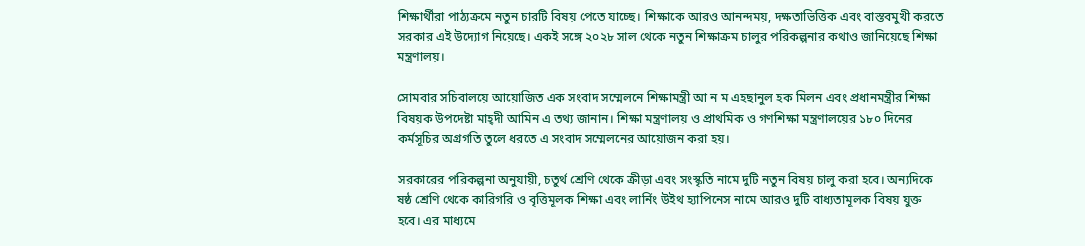শিক্ষার্থীরা পাঠ্যক্রমে নতুন চারটি বিষয় পেতে যাচ্ছে। শিক্ষাকে আরও আনন্দময়, দক্ষতাভিত্তিক এবং বাস্তবমুখী করতে সরকার এই উদ্যোগ নিয়েছে। একই সঙ্গে ২০২৮ সাল থেকে নতুন শিক্ষাক্রম চালুর পরিকল্পনার কথাও জানিয়েছে শিক্ষা মন্ত্রণালয়।

সোমবার সচিবালয়ে আয়োজিত এক সংবাদ সম্মেলনে শিক্ষামন্ত্রী আ ন ম এহছানুল হক মিলন এবং প্রধানমন্ত্রীর শিক্ষা বিষয়ক উপদেষ্টা মাহ্দী আমিন এ তথ্য জানান। শিক্ষা মন্ত্রণালয় ও প্রাথমিক ও গণশিক্ষা মন্ত্রণালয়ের ১৮০ দিনের কর্মসূচির অগ্রগতি তুলে ধরতে এ সংবাদ সম্মেলনের আয়োজন করা হয়।

সরকারের পরিকল্পনা অনুযায়ী, চতুর্থ শ্রেণি থেকে ক্রীড়া এবং সংস্কৃতি নামে দুটি নতুন বিষয় চালু করা হবে। অন্যদিকে ষষ্ঠ শ্রেণি থেকে কারিগরি ও বৃত্তিমূলক শিক্ষা এবং লার্নিং উইথ হ্যাপিনেস নামে আরও দুটি বাধ্যতামূলক বিষয় যুক্ত হবে। এর মাধ্যমে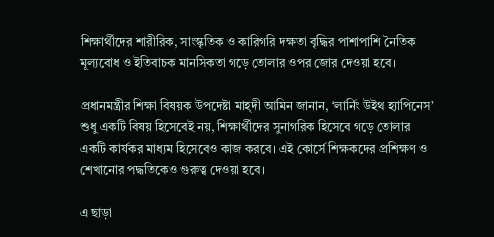শিক্ষার্থীদের শারীরিক, সাংস্কৃতিক ও কারিগরি দক্ষতা বৃদ্ধির পাশাপাশি নৈতিক মূল্যবোধ ও ইতিবাচক মানসিকতা গড়ে তোলার ওপর জোর দেওয়া হবে।

প্রধানমন্ত্রীর শিক্ষা বিষয়ক উপদেষ্টা মাহ্দী আমিন জানান, ‘লার্নিং উইথ হ্যাপিনেস’ শুধু একটি বিষয় হিসেবেই নয়, শিক্ষার্থীদের সুনাগরিক হিসেবে গড়ে তোলার একটি কার্যকর মাধ্যম হিসেবেও কাজ করবে। এই কোর্সে শিক্ষকদের প্রশিক্ষণ ও শেখানোর পদ্ধতিকেও গুরুত্ব দেওয়া হবে।

এ ছাড়া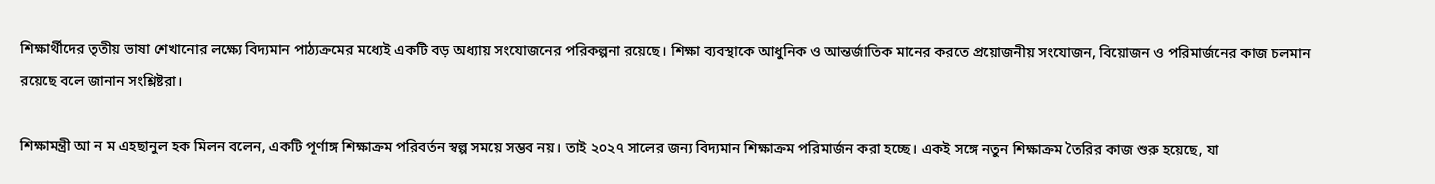শিক্ষার্থীদের তৃতীয় ভাষা শেখানোর লক্ষ্যে বিদ্যমান পাঠ্যক্রমের মধ্যেই একটি বড় অধ্যায় সংযোজনের পরিকল্পনা রয়েছে। শিক্ষা ব্যবস্থাকে আধুনিক ও আন্তর্জাতিক মানের করতে প্রয়োজনীয় সংযোজন, বিয়োজন ও পরিমার্জনের কাজ চলমান রয়েছে বলে জানান সংশ্লিষ্টরা।

শিক্ষামন্ত্রী আ ন ম এহছানুল হক মিলন বলেন, একটি পূর্ণাঙ্গ শিক্ষাক্রম পরিবর্তন স্বল্প সময়ে সম্ভব নয়। তাই ২০২৭ সালের জন্য বিদ্যমান শিক্ষাক্রম পরিমার্জন করা হচ্ছে। একই সঙ্গে নতুন শিক্ষাক্রম তৈরির কাজ শুরু হয়েছে, যা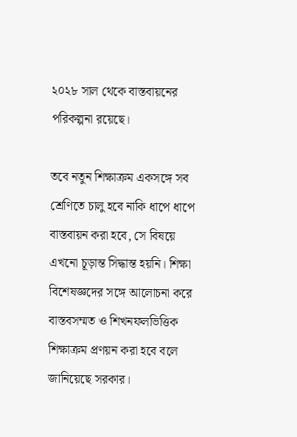২০২৮ সাল থেকে বাস্তবায়নের পরিকল্পনা রয়েছে।

তবে নতুন শিক্ষাক্রম একসঙ্গে সব শ্রেণিতে চালু হবে নাকি ধাপে ধাপে বাস্তবায়ন করা হবে, সে বিষয়ে এখনো চূড়ান্ত সিদ্ধান্ত হয়নি। শিক্ষা বিশেষজ্ঞদের সঙ্গে আলোচনা করে বাস্তবসম্মত ও শিখনফলভিত্তিক শিক্ষাক্রম প্রণয়ন করা হবে বলে জানিয়েছে সরকার।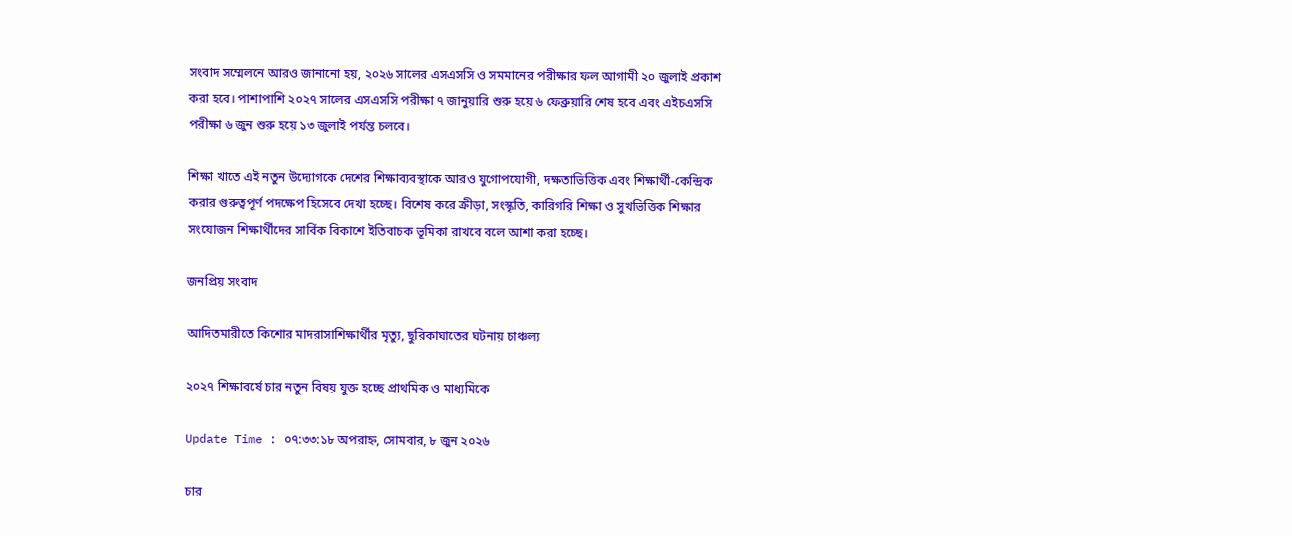সংবাদ সম্মেলনে আরও জানানো হয়, ২০২৬ সালের এসএসসি ও সমমানের পরীক্ষার ফল আগামী ২০ জুলাই প্রকাশ করা হবে। পাশাপাশি ২০২৭ সালের এসএসসি পরীক্ষা ৭ জানুয়ারি শুরু হয়ে ৬ ফেব্রুয়ারি শেষ হবে এবং এইচএসসি পরীক্ষা ৬ জুন শুরু হয়ে ১৩ জুলাই পর্যন্ত চলবে।

শিক্ষা খাতে এই নতুন উদ্যোগকে দেশের শিক্ষাব্যবস্থাকে আরও যুগোপযোগী, দক্ষতাভিত্তিক এবং শিক্ষার্থী-কেন্দ্রিক করার গুরুত্বপূর্ণ পদক্ষেপ হিসেবে দেখা হচ্ছে। বিশেষ করে ক্রীড়া, সংস্কৃতি, কারিগরি শিক্ষা ও সুখভিত্তিক শিক্ষার সংযোজন শিক্ষার্থীদের সার্বিক বিকাশে ইতিবাচক ভূমিকা রাখবে বলে আশা করা হচ্ছে।

জনপ্রিয় সংবাদ

আদিতমারীতে কিশোর মাদরাসাশিক্ষার্থীর মৃত্যু, ছুরিকাঘাতের ঘটনায় চাঞ্চল্য

২০২৭ শিক্ষাবর্ষে চার নতুন বিষয় যুক্ত হচ্ছে প্রাথমিক ও মাধ্যমিকে

Update Time : ০৭:৩৩:১৮ অপরাহ্ন, সোমবার, ৮ জুন ২০২৬

চার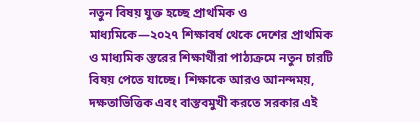নতুন বিষয় যুক্ত হচ্ছে প্রাথমিক ও মাধ্যমিকে—২০২৭ শিক্ষাবর্ষ থেকে দেশের প্রাথমিক ও মাধ্যমিক স্তরের শিক্ষার্থীরা পাঠ্যক্রমে নতুন চারটি বিষয় পেতে যাচ্ছে। শিক্ষাকে আরও আনন্দময়, দক্ষতাভিত্তিক এবং বাস্তবমুখী করতে সরকার এই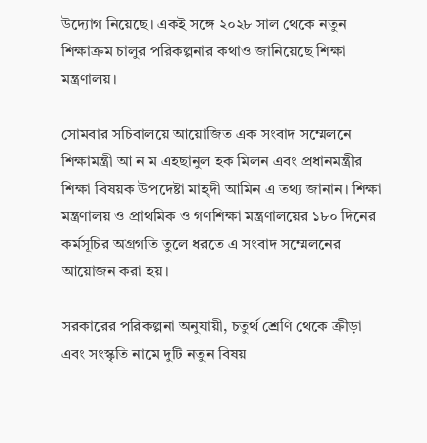উদ্যোগ নিয়েছে। একই সঙ্গে ২০২৮ সাল থেকে নতুন শিক্ষাক্রম চালুর পরিকল্পনার কথাও জানিয়েছে শিক্ষা মন্ত্রণালয়।

সোমবার সচিবালয়ে আয়োজিত এক সংবাদ সম্মেলনে শিক্ষামন্ত্রী আ ন ম এহছানুল হক মিলন এবং প্রধানমন্ত্রীর শিক্ষা বিষয়ক উপদেষ্টা মাহ্দী আমিন এ তথ্য জানান। শিক্ষা মন্ত্রণালয় ও প্রাথমিক ও গণশিক্ষা মন্ত্রণালয়ের ১৮০ দিনের কর্মসূচির অগ্রগতি তুলে ধরতে এ সংবাদ সম্মেলনের আয়োজন করা হয়।

সরকারের পরিকল্পনা অনুযায়ী, চতুর্থ শ্রেণি থেকে ক্রীড়া এবং সংস্কৃতি নামে দুটি নতুন বিষয়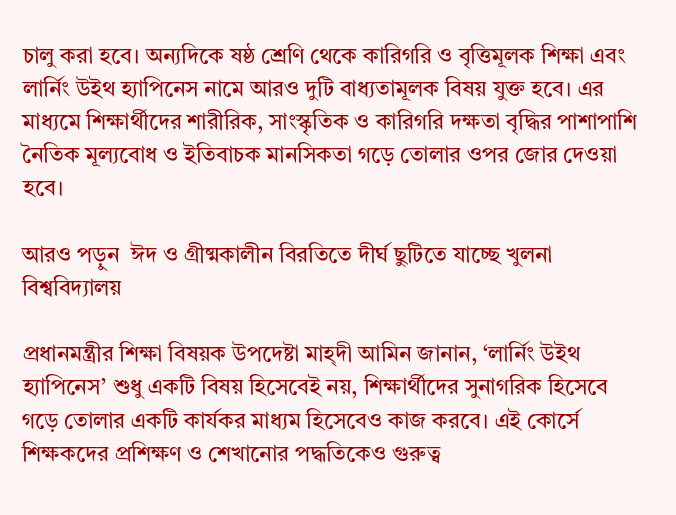চালু করা হবে। অন্যদিকে ষষ্ঠ শ্রেণি থেকে কারিগরি ও বৃত্তিমূলক শিক্ষা এবং লার্নিং উইথ হ্যাপিনেস নামে আরও দুটি বাধ্যতামূলক বিষয় যুক্ত হবে। এর মাধ্যমে শিক্ষার্থীদের শারীরিক, সাংস্কৃতিক ও কারিগরি দক্ষতা বৃদ্ধির পাশাপাশি নৈতিক মূল্যবোধ ও ইতিবাচক মানসিকতা গড়ে তোলার ওপর জোর দেওয়া হবে।

আরও পড়ুন  ঈদ ও গ্রীষ্মকালীন বিরতিতে দীর্ঘ ছুটিতে যাচ্ছে খুলনা বিশ্ববিদ্যালয়

প্রধানমন্ত্রীর শিক্ষা বিষয়ক উপদেষ্টা মাহ্দী আমিন জানান, ‘লার্নিং উইথ হ্যাপিনেস’ শুধু একটি বিষয় হিসেবেই নয়, শিক্ষার্থীদের সুনাগরিক হিসেবে গড়ে তোলার একটি কার্যকর মাধ্যম হিসেবেও কাজ করবে। এই কোর্সে শিক্ষকদের প্রশিক্ষণ ও শেখানোর পদ্ধতিকেও গুরুত্ব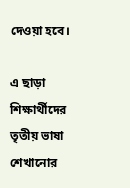দেওয়া হবে।

এ ছাড়া শিক্ষার্থীদের তৃতীয় ভাষা শেখানোর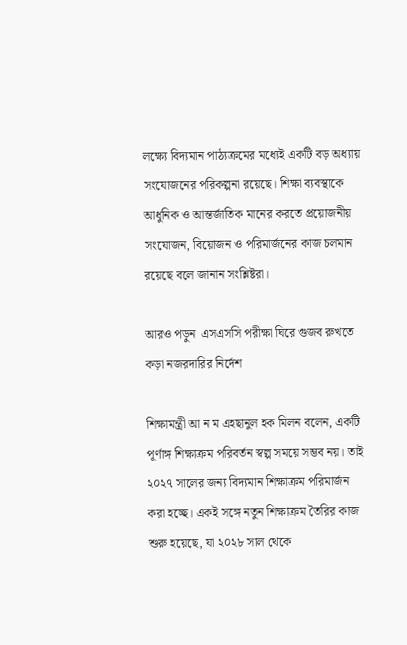লক্ষ্যে বিদ্যমান পাঠ্যক্রমের মধ্যেই একটি বড় অধ্যায় সংযোজনের পরিকল্পনা রয়েছে। শিক্ষা ব্যবস্থাকে আধুনিক ও আন্তর্জাতিক মানের করতে প্রয়োজনীয় সংযোজন, বিয়োজন ও পরিমার্জনের কাজ চলমান রয়েছে বলে জানান সংশ্লিষ্টরা।

আরও পড়ুন  এসএসসি পরীক্ষা ঘিরে গুজব রুখতে কড়া নজরদারির নির্দেশ

শিক্ষামন্ত্রী আ ন ম এহছানুল হক মিলন বলেন, একটি পূর্ণাঙ্গ শিক্ষাক্রম পরিবর্তন স্বল্প সময়ে সম্ভব নয়। তাই ২০২৭ সালের জন্য বিদ্যমান শিক্ষাক্রম পরিমার্জন করা হচ্ছে। একই সঙ্গে নতুন শিক্ষাক্রম তৈরির কাজ শুরু হয়েছে, যা ২০২৮ সাল থেকে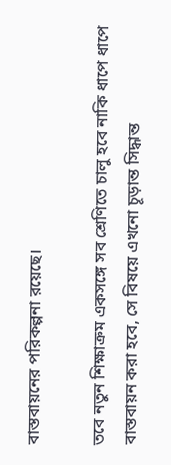বাস্তবায়নের পরিকল্পনা রয়েছে।

তবে নতুন শিক্ষাক্রম একসঙ্গে সব শ্রেণিতে চালু হবে নাকি ধাপে ধাপে বাস্তবায়ন করা হবে, সে বিষয়ে এখনো চূড়ান্ত সিদ্ধান্ত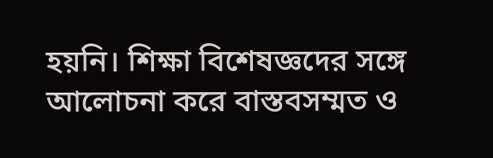হয়নি। শিক্ষা বিশেষজ্ঞদের সঙ্গে আলোচনা করে বাস্তবসম্মত ও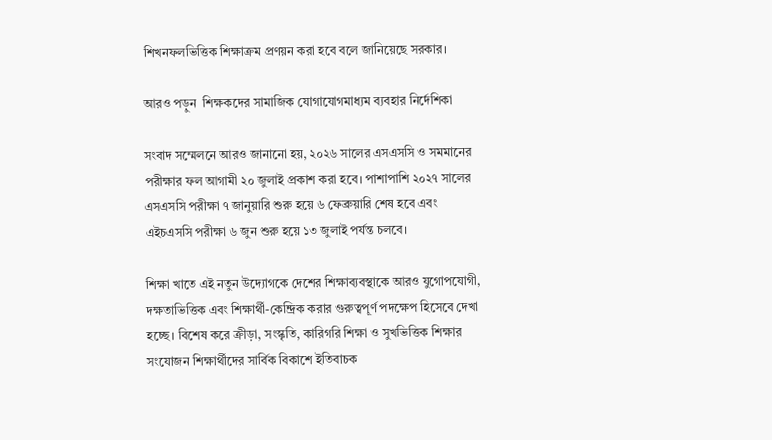শিখনফলভিত্তিক শিক্ষাক্রম প্রণয়ন করা হবে বলে জানিয়েছে সরকার।

আরও পড়ুন  শিক্ষকদের সামাজিক যোগাযোগমাধ্যম ব্যবহার নির্দেশিকা

সংবাদ সম্মেলনে আরও জানানো হয়, ২০২৬ সালের এসএসসি ও সমমানের পরীক্ষার ফল আগামী ২০ জুলাই প্রকাশ করা হবে। পাশাপাশি ২০২৭ সালের এসএসসি পরীক্ষা ৭ জানুয়ারি শুরু হয়ে ৬ ফেব্রুয়ারি শেষ হবে এবং এইচএসসি পরীক্ষা ৬ জুন শুরু হয়ে ১৩ জুলাই পর্যন্ত চলবে।

শিক্ষা খাতে এই নতুন উদ্যোগকে দেশের শিক্ষাব্যবস্থাকে আরও যুগোপযোগী, দক্ষতাভিত্তিক এবং শিক্ষার্থী-কেন্দ্রিক করার গুরুত্বপূর্ণ পদক্ষেপ হিসেবে দেখা হচ্ছে। বিশেষ করে ক্রীড়া, সংস্কৃতি, কারিগরি শিক্ষা ও সুখভিত্তিক শিক্ষার সংযোজন শিক্ষার্থীদের সার্বিক বিকাশে ইতিবাচক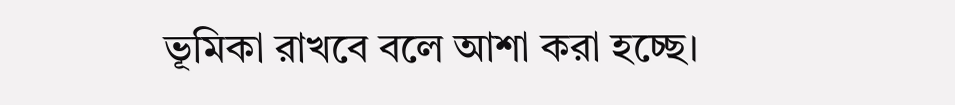ভূমিকা রাখবে বলে আশা করা হচ্ছে।